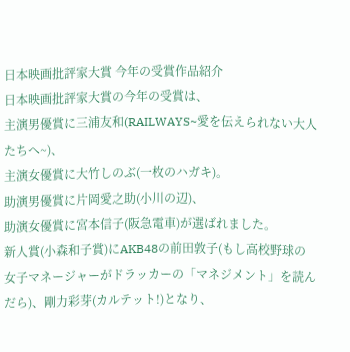日本映画批評家大賞 今年の受賞作品紹介
日本映画批評家大賞の今年の受賞は、
主演男優賞に三浦友和(RAILWAYS~愛を伝えられない大人たちへ~)、
主演女優賞に大竹しのぶ(一枚のハガキ)。
助演男優賞に片岡愛之助(小川の辺)、
助演女優賞に宮本信子(阪急電車)が選ばれました。
新人賞(小森和子賞)にAKB48の前田敦子(もし高校野球の女子マネージャーがドラッカーの「マネジメント」を読んだら)、剛力彩芽(カルテット!)となり、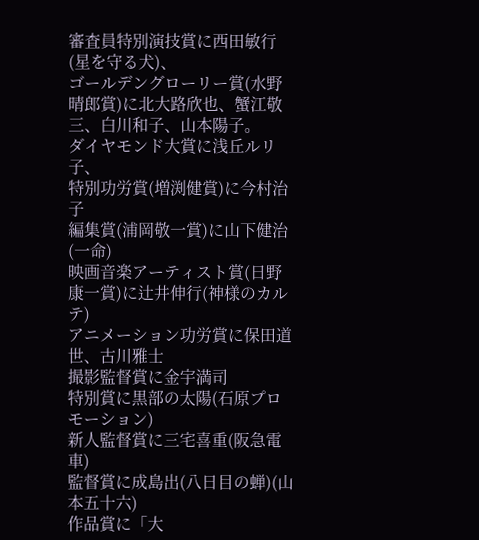審査員特別演技賞に西田敏行(星を守る犬)、
ゴールデングローリー賞(水野晴郎賞)に北大路欣也、蟹江敬三、白川和子、山本陽子。
ダイヤモンド大賞に浅丘ルリ子、
特別功労賞(増渕健賞)に今村治子
編集賞(浦岡敬一賞)に山下健治(一命)
映画音楽アーティスト賞(日野康一賞)に辻井伸行(神様のカルテ)
アニメーション功労賞に保田道世、古川雅士
撮影監督賞に金宇満司
特別賞に黒部の太陽(石原プロモーション)
新人監督賞に三宅喜重(阪急電車)
監督賞に成島出(八日目の蝉)(山本五十六)
作品賞に「大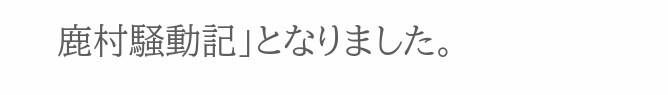鹿村騒動記」となりました。